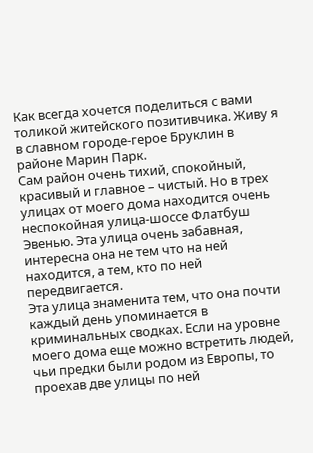Как всегда хочется поделиться с вами толикой житейского позитивчика. Живу я в славном городе-герое Бруклин в районе Марин Парк.
Сам район очень тихий, спокойный, красивый и главное – чистый. Но в трех улицах от моего дома находится очень неспокойная улица-шоссе Флатбуш Эвенью. Эта улица очень забавная, интересна она не тем что на ней находится, а тем, кто по ней передвигается.
Эта улица знаменита тем, что она почти каждый день упоминается в криминальных сводках. Если на уровне моего дома еще можно встретить людей, чьи предки были родом из Европы, то проехав две улицы по ней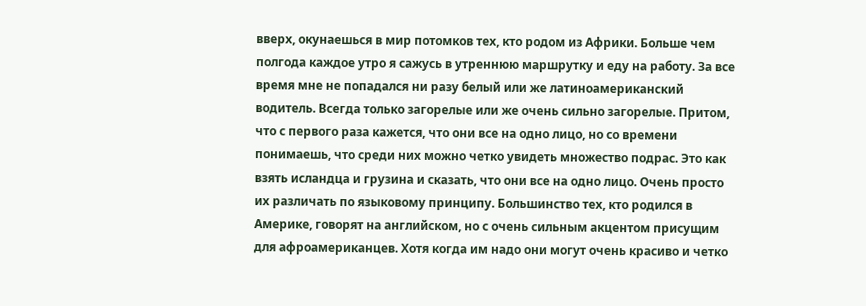вверх, окунаешься в мир потомков тех, кто родом из Африки. Больше чем полгода каждое утро я сажусь в утреннюю маршрутку и еду на работу. За все время мне не попадался ни разу белый или же латиноамериканский водитель. Всегда только загорелые или же очень сильно загорелые. Притом, что с первого раза кажется, что они все на одно лицо, но со времени понимаешь, что среди них можно четко увидеть множество подрас. Это как взять исландца и грузина и сказать, что они все на одно лицо. Очень просто их различать по языковому принципу. Большинство тех, кто родился в Америке, говорят на английском, но с очень сильным акцентом присущим для афроамериканцев. Хотя когда им надо они могут очень красиво и четко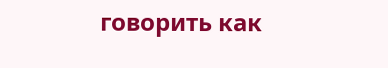говорить как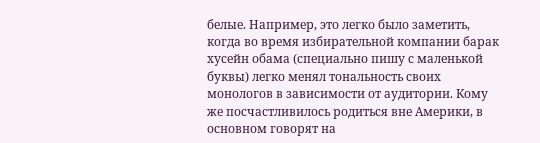белые. Например, это легко было заметить, когда во время избирательной компании барак хусейн обама (специально пишу с маленькой буквы) легко менял тональность своих монологов в зависимости от аудитории. Кому же посчастливилось родиться вне Америки, в основном говорят на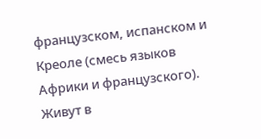французском, испанском и Креоле (смесь языков Африки и французского). Живут в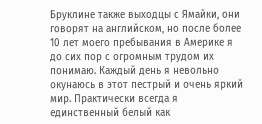Бруклине также выходцы с Ямайки, они говорят на английском, но после более 10 лет моего пребывания в Америке я до сих пор с огромным трудом их понимаю. Каждый день я невольно окунаюсь в этот пестрый и очень яркий мир. Практически всегда я единственный белый как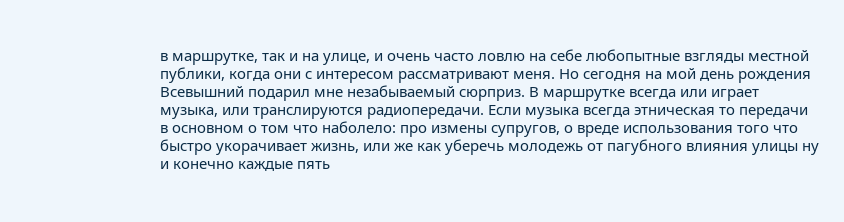в маршрутке, так и на улице, и очень часто ловлю на себе любопытные взгляды местной публики, когда они с интересом рассматривают меня. Но сегодня на мой день рождения Всевышний подарил мне незабываемый сюрприз. В маршрутке всегда или играет музыка, или транслируются радиопередачи. Если музыка всегда этническая то передачи в основном о том что наболело: про измены супругов, о вреде использования того что быстро укорачивает жизнь, или же как уберечь молодежь от пагубного влияния улицы ну и конечно каждые пять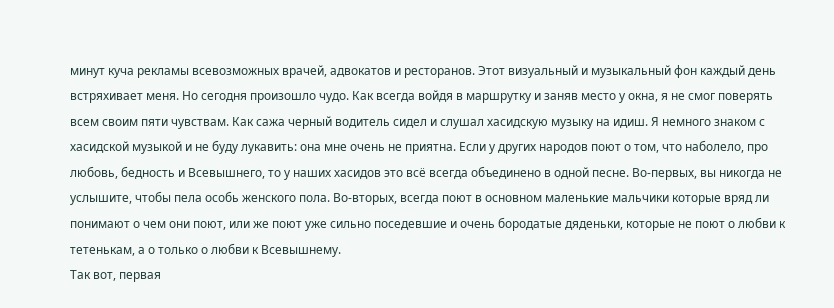минут куча рекламы всевозможных врачей, адвокатов и ресторанов. Этот визуальный и музыкальный фон каждый день встряхивает меня. Но сегодня произошло чудо. Как всегда войдя в маршрутку и заняв место у окна, я не смог поверять всем своим пяти чувствам. Как сажа черный водитель сидел и слушал хасидскую музыку на идиш. Я немного знаком с хасидской музыкой и не буду лукавить: она мне очень не приятна. Если у других народов поют о том, что наболело, про любовь, бедность и Всевышнего, то у наших хасидов это всё всегда объединено в одной песне. Во-первых, вы никогда не услышите, чтобы пела особь женского пола. Во-вторых, всегда поют в основном маленькие мальчики которые вряд ли понимают о чем они поют, или же поют уже сильно поседевшие и очень бородатые дяденьки, которые не поют о любви к тетенькам, а о только о любви к Всевышнему.
Так вот, первая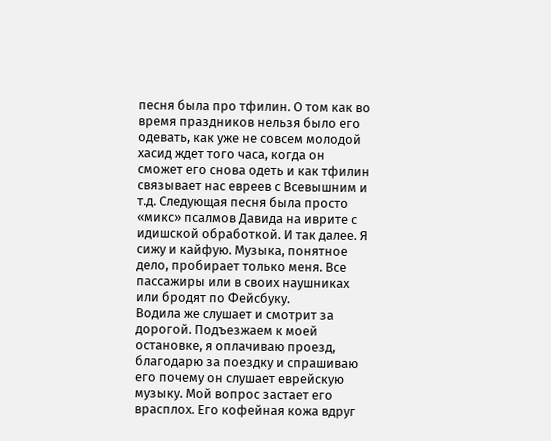песня была про тфилин. О том как во время праздников нельзя было его одевать, как уже не совсем молодой хасид ждет того часа, когда он сможет его снова одеть и как тфилин связывает нас евреев с Всевышним и т.д. Следующая песня была просто «микс» псалмов Давида на иврите с идишской обработкой. И так далее. Я сижу и кайфую. Музыка, понятное дело, пробирает только меня. Все пассажиры или в своих наушниках или бродят по Фейсбуку.
Водила же слушает и смотрит за дорогой. Подъезжаем к моей остановке, я оплачиваю проезд, благодарю за поездку и спрашиваю его почему он слушает еврейскую музыку. Мой вопрос застает его врасплох. Его кофейная кожа вдруг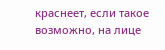краснеет, если такое возможно, на лице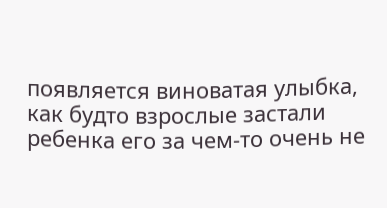появляется виноватая улыбка, как будто взрослые застали ребенка его за чем-то очень не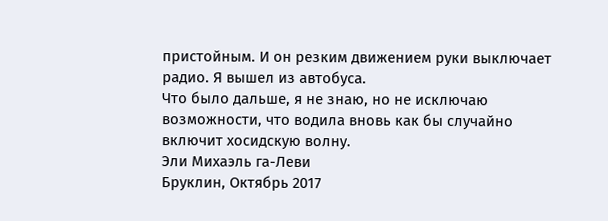пристойным. И он резким движением руки выключает радио. Я вышел из автобуса.
Что было дальше, я не знаю, но не исключаю возможности, что водила вновь как бы случайно включит хосидскую волну.
Эли Михаэль га-Леви
Бруклин, Октябрь 2017